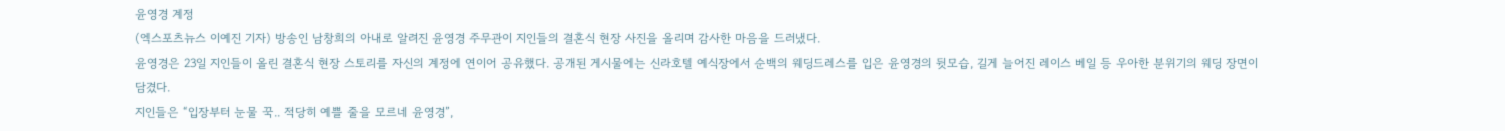윤영경 계정
(엑스포츠뉴스 이예진 기자) 방송인 남창희의 아내로 알려진 윤영경 주무관이 지인들의 결혼식 현장 사진을 올리며 감사한 마음을 드러냈다.
윤영경은 23일 지인들이 올린 결혼식 현장 스토리를 자신의 계정에 연이어 공유했다. 공개된 게시물에는 신라호텔 예식장에서 순백의 웨딩드레스를 입은 윤영경의 뒷모습, 길게 늘어진 레이스 베일 등 우아한 분위기의 웨딩 장면이 담겼다.
지인들은 “입장부터 눈물 꾹.. 적당히 예쁠 줄을 모르네 윤영경”,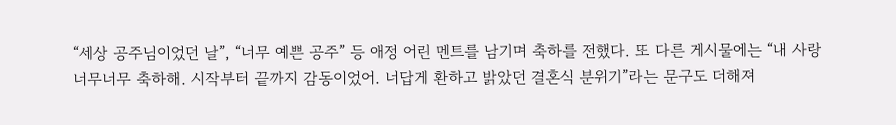“세상 공주님이었던 날”, “너무 예쁜 공주” 등 애정 어린 멘트를 남기며 축하를 전했다. 또 다른 게시물에는 “내 사랑 너무너무 축하해. 시작부터 끝까지 감동이었어. 너답게 환하고 밝았던 결혼식 분위기”라는 문구도 더해져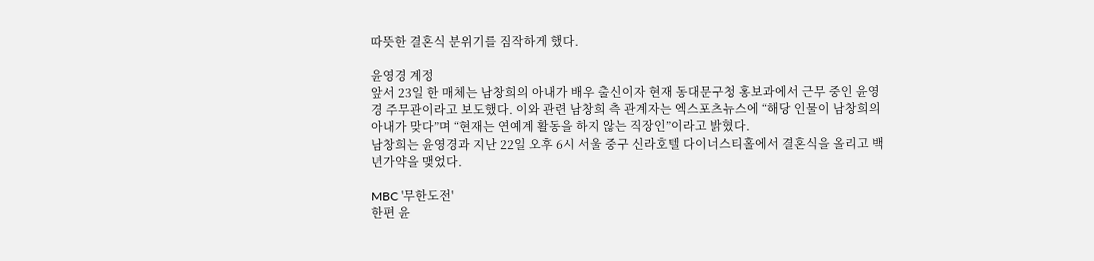따뜻한 결혼식 분위기를 짐작하게 했다.

윤영경 계정
앞서 23일 한 매체는 남창희의 아내가 배우 출신이자 현재 동대문구청 홍보과에서 근무 중인 윤영경 주무관이라고 보도했다. 이와 관련 남창희 측 관계자는 엑스포츠뉴스에 “해당 인물이 남창희의 아내가 맞다”며 “현재는 연예계 활동을 하지 않는 직장인”이라고 밝혔다.
남창희는 윤영경과 지난 22일 오후 6시 서울 중구 신라호텔 다이너스티홀에서 결혼식을 올리고 백년가약을 맺었다.

MBC '무한도전'
한편 윤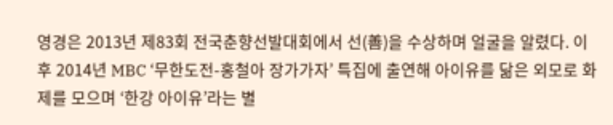영경은 2013년 제83회 전국춘향선발대회에서 선(善)을 수상하며 얼굴을 알렸다. 이후 2014년 MBC ‘무한도전-홍철아 장가가자’ 특집에 출연해 아이유를 닮은 외모로 화제를 모으며 ‘한강 아이유’라는 별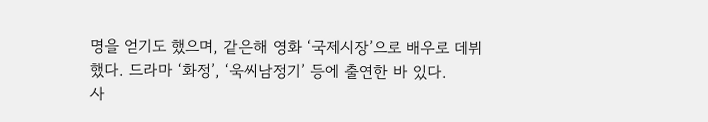명을 얻기도 했으며, 같은해 영화 ‘국제시장’으로 배우로 데뷔했다. 드라마 ‘화정’, ‘욱씨남정기’ 등에 출연한 바 있다.
사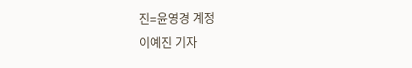진=윤영경 계정
이예진 기자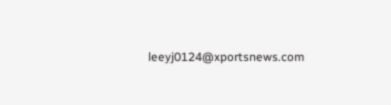leeyj0124@xportsnews.com